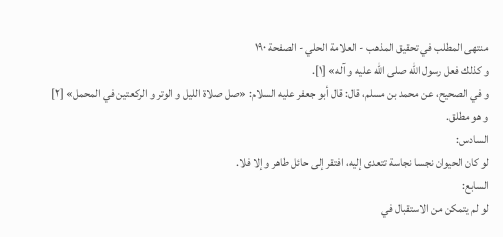منتهى المطلب في تحقيق المذهب - العلامة الحلي - الصفحة ١٩٠
و كذلك فعل رسول الله صلى الله عليه و آله» [١].
و في الصحيح، عن محمد بن مسلم، قال: قال أبو جعفر عليه السلام: «صل صلاة الليل و الوتر و الركعتين في المحمل» [٢] و هو مطلق.
السادس:
لو كان الحيوان نجسا نجاسة تتعدى إليه، افتقر إلى حائل طاهر و إلا فلا.
السابع:
لو لم يتمكن من الاستقبال في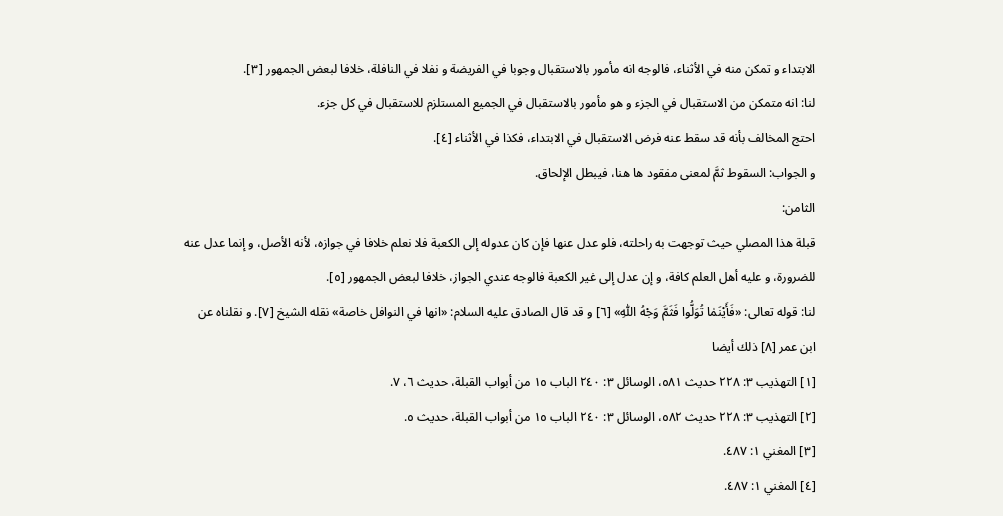الابتداء و تمكن منه في الأثناء، فالوجه انه مأمور بالاستقبال وجوبا في الفريضة و نفلا في النافلة، خلافا لبعض الجمهور [٣].
لنا: انه متمكن من الاستقبال في الجزء و هو مأمور بالاستقبال في الجميع المستلزم للاستقبال في كل جزء.
احتج المخالف بأنه قد سقط عنه فرض الاستقبال في الابتداء، فكذا في الأثناء [٤].
و الجواب: السقوط ثمَّ لمعنى مفقود ها هنا، فيبطل الإلحاق.
الثامن:
قبلة هذا المصلي حيث توجهت به راحلته، فلو عدل عنها فإن كان عدوله إلى الكعبة فلا نعلم خلافا في جوازه، لأنه الأصل، و إنما عدل عنه للضرورة، و عليه أهل العلم كافة، و إن عدل إلى غير الكعبة فالوجه عندي الجواز، خلافا لبعض الجمهور [٥].
لنا: قوله تعالى: «فَأَيْنَمٰا تُوَلُّوا فَثَمَّ وَجْهُ اللّٰهِ» [٦] و قد قال الصادق عليه السلام: «انها في النوافل خاصة» نقله الشيخ [٧]. و نقلناه عن ابن عمر [٨] ذلك أيضا
[١] التهذيب ٣: ٢٢٨ حديث ٥٨١، الوسائل ٣: ٢٤٠ الباب ١٥ من أبواب القبلة، حديث ٦، ٧.
[٢] التهذيب ٣: ٢٢٨ حديث ٥٨٢، الوسائل ٣: ٢٤٠ الباب ١٥ من أبواب القبلة، حديث ٥.
[٣] المغني ١: ٤٨٧.
[٤] المغني ١: ٤٨٧.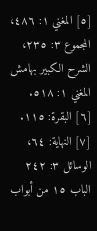[٥] المغني ١: ٤٨٦، المجموع ٣: ٢٣٥، الشرح الكبير بهامش المغني ١: ٥١٨.
[٦] البقرة: ١١٥.
[٧] النهاية: ٦٤، الوسائل ٣: ٢٤٢ الباب ١٥ من أبواب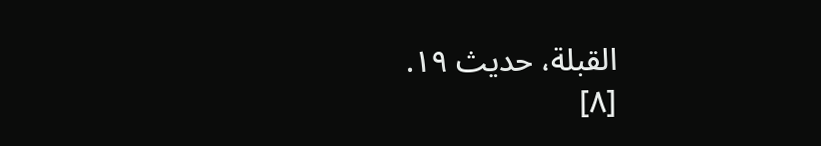القبلة، حديث ١٩.
[٨]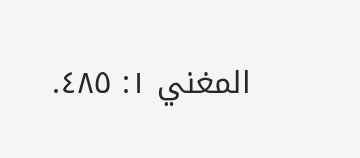المغني ١: ٤٨٥.